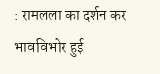: रामलला का दर्शन कर भावविभोर हुई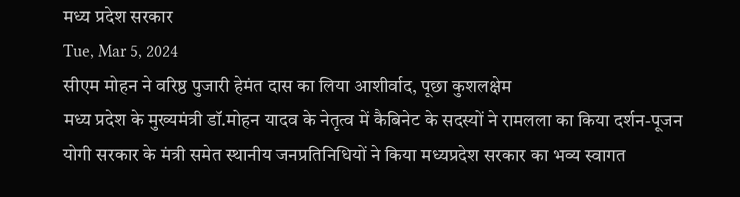मध्य प्रदेश सरकार
Tue, Mar 5, 2024
सीएम मोहन ने वरिष्ठ पुजारी हेमंत दास का लिया आशीर्वाद, पूछा कुशलक्षेम
मध्य प्रदेश के मुख्यमंत्री डॉ.मोहन यादव के नेतृत्व में कैबिनेट के सदस्यों ने रामलला का किया दर्शन-पूजन
योगी सरकार के मंत्री समेत स्थानीय जनप्रतिनिधियों ने किया मध्यप्रदेश सरकार का भव्य स्वागत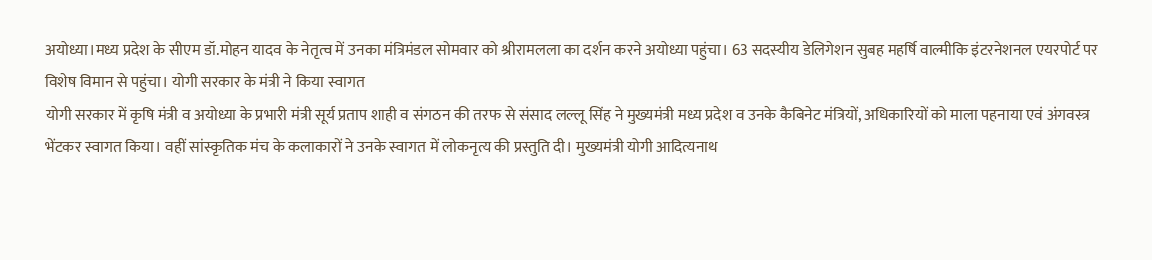अयोध्या।मध्य प्रदेश के सीएम डॉ.मोहन यादव के नेतृत्व में उनका मंत्रिमंडल सोमवार को श्रीरामलला का दर्शन करने अयोध्या पहुंचा। 63 सदस्यीय डेलिगेशन सुबह महर्षि वाल्मीकि इंटरनेशनल एयरपोर्ट पर विशेष विमान से पहुंचा। योगी सरकार के मंत्री ने किया स्वागत
योगी सरकार में कृषि मंत्री व अयोध्या के प्रभारी मंत्री सूर्य प्रताप शाही व संगठन की तरफ से संसाद लल्लू सिंह ने मुख्यमंत्री मध्य प्रदेश व उनके कैबिनेट मंत्रियों, अधिकारियों को माला पहनाया एवं अंगवस्त्र भेंटकर स्वागत किया। वहीं सांस्कृतिक मंच के कलाकारों ने उनके स्वागत में लोकनृत्य की प्रस्तुति दी। मुख्यमंत्री योगी आदित्यनाथ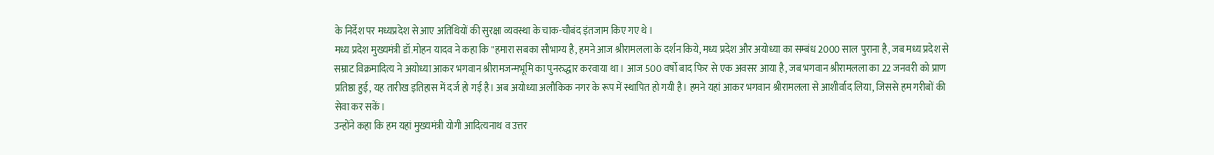के निर्देश पर मध्यप्रदेश से आए अतिथियों की सुरक्षा व्यवस्था के चाक-चौबंद इंतजाम किए गए थे।
मध्य प्रदेश मुख्यमंत्री डॉ.मोहन यादव ने कहा कि "हमारा सबका सौभाग्य है, हमने आज श्रीरामलला के दर्शन किये, मध्य प्रदेश और अयोध्या का सम्बंध 2000 साल पुराना है, जब मध्य प्रदेश से सम्राट विक्रमादित्य ने अयोध्या आकर भगवान श्रीरामजन्मभूमि का पुनरुद्धार करवाया था। आज 500 वर्षो बाद फिर से एक अवसर आया है, जब भगवान श्रीरामलला का 22 जनवरी को प्राण प्रतिष्ठा हुई, यह तारीख इतिहास में दर्ज हो गई है। अब अयोध्या अलौकिक नगर के रूप में स्थापित हो गयी है। हमने यहां आकर भगवान श्रीरामलला से आशीर्वाद लिया, जिससे हम गरीबों की सेवा कर सकें।
उन्होंने कहा कि हम यहां मुख्यमंत्री योगी आदित्यनाथ व उत्तर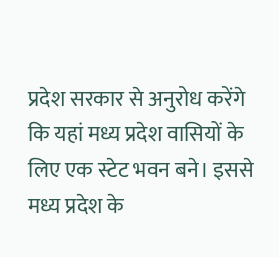प्रदेश सरकार से अनुरोध करेंगे कि यहां मध्य प्रदेश वासियों के लिए एक स्टेट भवन बने। इससे मध्य प्रदेश के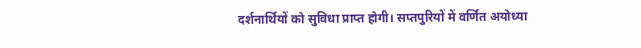दर्शनार्थियों को सुविधा प्राप्त होगी। सप्तपुरियों में वर्णित अयोध्या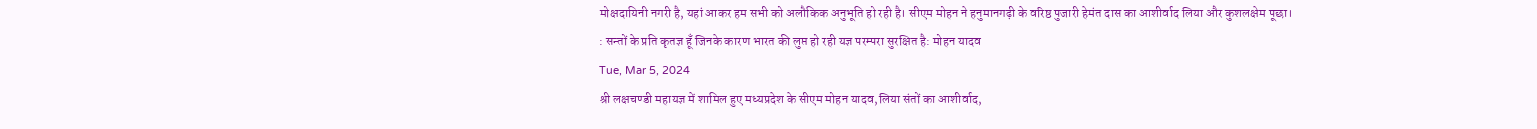मोक्षदायिनी नगरी है, यहां आकर हम सभी को अलौकिक अनुभूति हो रही है। सीएम मोहन ने हनुमानगढ़ी के वरिष्ठ पुजारी हेमंत दास का आशीर्वाद लिया और कुशलक्षेम पूछा।
: सन्तों के प्रति कृतज्ञ हूँ जिनके कारण भारत की लुप्त हो रही यज्ञ परम्परा सुरक्षित है: मोहन यादव
Tue, Mar 5, 2024
श्री लक्षचण्डी महायज्ञ में शामिल हुए मध्यप्रदेश के सीएम मोहन यादव,लिया संतों का आशीर्वाद,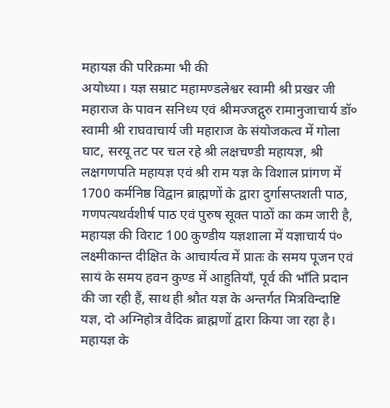महायज्ञ की परिक्रमा भी की
अयोध्या। यज्ञ सम्राट महामण्डलेश्वर स्वामी श्री प्रखर जी महाराज के पावन सनिध्य एवं श्रीमज्जद्गुरु रामानुजाचार्य डॉ० स्वामी श्री राघवाचार्य जी महाराज के संयोजकत्व में गोला घाट, सरयू तट पर चल रहे श्री लक्षचण्डी महायज्ञ, श्री लक्षगणपति महायज्ञ एवं श्री राम यज्ञ के विशाल प्रांगण में 1700 कर्मनिष्ठ विद्वान ब्राह्मणों के द्वारा दुर्गासप्तशती पाठ, गणपत्यथर्वशीर्ष पाठ एवं पुरुष सूक्त पाठों का कम जारी है, महायज्ञ की विराट 100 कुण्डीय यज्ञशाला में यज्ञाचार्य पं० लक्ष्मीकान्त दीक्षित के आचार्यत्व में प्रातः के समय पूजन एवं सायं के समय हवन कुण्ड में आहुतियाँ, पूर्व की भाँति प्रदान की जा रही हैं, साथ ही श्रौत यज्ञ के अन्तर्गत मित्रविन्दाष्टि यज्ञ, दो अग्निहोत्र वैदिक ब्राह्मणों द्वारा किया जा रहा है। महायज्ञ के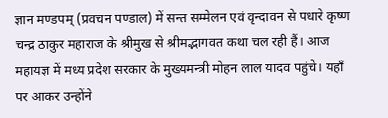ज्ञान मण्डपम् (प्रवचन पण्डाल) में सन्त सम्मेलन एवं वृन्दावन से पधारे कृष्ण चन्द्र ठाकुर महाराज के श्रीमुख से श्रीमद्भागवत कथा चल रही हैं। आज महायज्ञ में मध्य प्रदेश सरकार के मुख्यमन्त्री मोहन लाल यादव पहुंचे। यहाँ पर आकर उन्होंने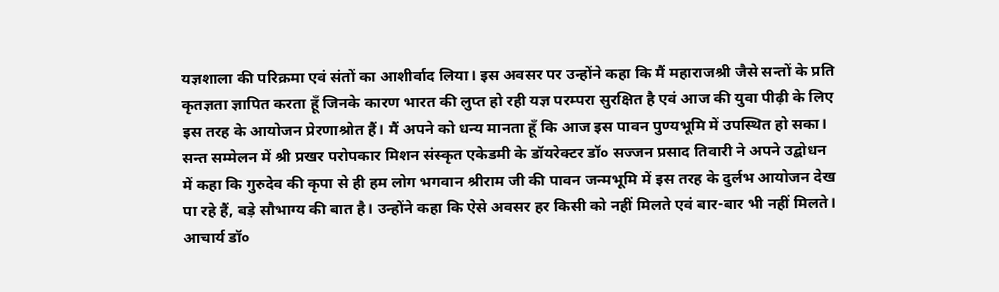यज्ञशाला की परिक्रमा एवं संतों का आशीर्वाद लिया। इस अवसर पर उन्होंने कहा कि मैं महाराजश्री जैसे सन्तों के प्रति कृतज्ञता ज्ञापित करता हूँ जिनके कारण भारत की लुप्त हो रही यज्ञ परम्परा सुरक्षित है एवं आज की युवा पीढ़ी के लिए इस तरह के आयोजन प्रेरणाश्रोत हैं। मैं अपने को धन्य मानता हूँ कि आज इस पावन पुण्यभूमि में उपस्थित हो सका।
सन्त सम्मेलन में श्री प्रखर परोपकार मिशन संस्कृत एकेडमी के डॉयरेक्टर डॉ० सज्जन प्रसाद तिवारी ने अपने उद्बोधन में कहा कि गुरुदेव की कृपा से ही हम लोग भगवान श्रीराम जी की पावन जन्मभूमि में इस तरह के दुर्लभ आयोजन देख पा रहे हैं, बड़े सौभाग्य की बात है। उन्होंने कहा कि ऐसे अवसर हर किसी को नहीं मिलते एवं बार-बार भी नहीं मिलते। आचार्य डॉ०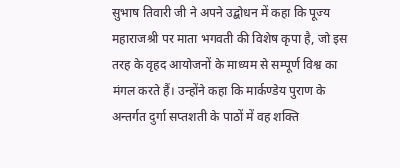सुभाष तिवारी जी ने अपने उद्बोधन में कहा कि पूज्य महाराजश्री पर माता भगवती की विशेष कृपा है, जो इस तरह के वृहद आयोजनों के माध्यम से सम्पूर्ण विश्व का मंगल करते हैं। उन्होंने कहा कि मार्कण्डेय पुराण के अन्तर्गत दुर्गा सप्तशती के पाठों में वह शक्ति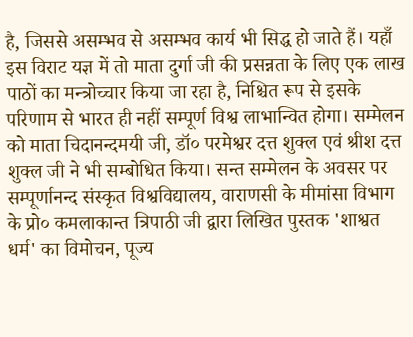है, जिससे असम्भव से असम्भव कार्य भी सिद्ध हो जाते हैं। यहाँ इस विराट यज्ञ में तो माता दुर्गा जी की प्रसन्नता के लिए एक लाख पाठों का मन्त्रोच्चार किया जा रहा है, निश्चित रूप से इसके परिणाम से भारत ही नहीं सम्पूर्ण विश्व लाभान्वित होगा। सम्मेलन को माता चिदानन्दमयी जी, डॉ० परमेश्वर दत्त शुक्ल एवं श्रीश दत्त शुक्ल जी ने भी सम्बोधित किया। सन्त सम्मेलन के अवसर पर सम्पूर्णानन्द संस्कृत विश्वविद्यालय, वाराणसी के मीमांसा विभाग के प्रो० कमलाकान्त त्रिपाठी जी द्वारा लिखित पुस्तक 'शाश्वत धर्म' का विमोचन, पूज्य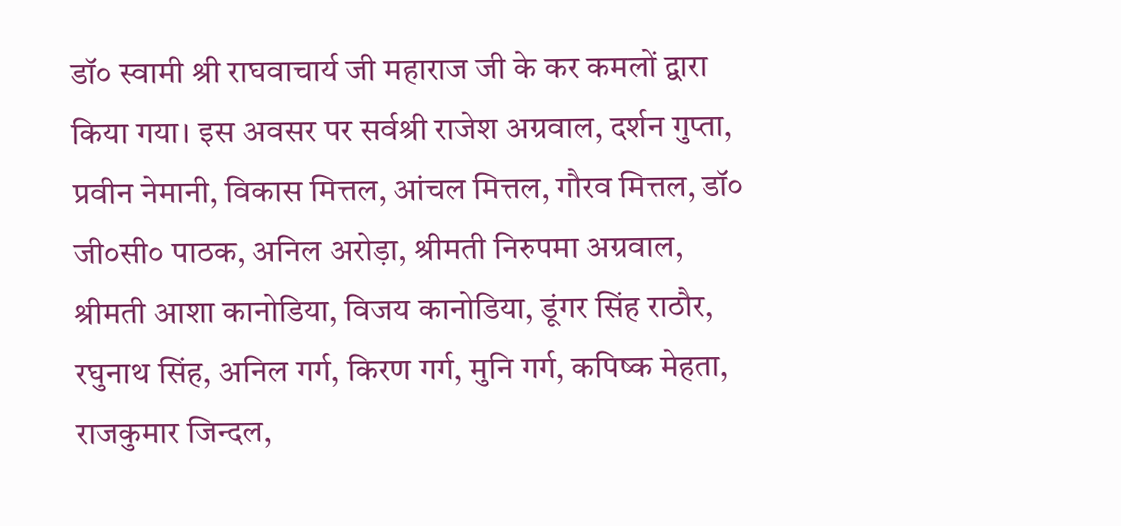डॉ० स्वामी श्री राघवाचार्य जी महाराज जी के कर कमलों द्वारा किया गया। इस अवसर पर सर्वश्री राजेश अग्रवाल, दर्शन गुप्ता, प्रवीन नेमानी, विकास मित्तल, आंचल मित्तल, गौरव मित्तल, डॉ० जी०सी० पाठक, अनिल अरोड़ा, श्रीमती निरुपमा अग्रवाल, श्रीमती आशा कानोडिया, विजय कानोडिया, डूंगर सिंह राठौर, रघुनाथ सिंह, अनिल गर्ग, किरण गर्ग, मुनि गर्ग, कपिष्क मेहता, राजकुमार जिन्दल,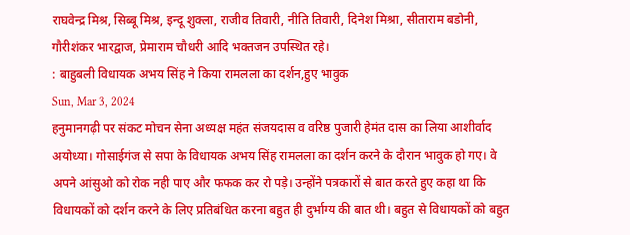राघवेन्द्र मिश्र, सिब्बू मिश्र, इन्दू शुक्ला, राजीव तिवारी, नीति तिवारी, दिनेश मिश्रा, सीताराम बडोनी, गौरीशंकर भारद्वाज, प्रेमाराम चौधरी आदि भक्तजन उपस्थित रहे।
: बाहुबली विधायक अभय सिंह ने किया रामलला का दर्शन,हुए भावुक
Sun, Mar 3, 2024
हनुमानगढ़ी पर संकट मोचन सेना अध्यक्ष महंत संजयदास व वरिष्ठ पुजारी हेमंत दास का लिया आशीर्वाद
अयोध्या। गोसाईगंज से सपा के विधायक अभय सिंह रामलला का दर्शन करने के दौरान भावुक हो गए। वे अपने आंसुओ को रोक नही पाए और फफक कर रो पड़े। उन्होंने पत्रकारों से बात करते हुए कहा था कि विधायकों को दर्शन करने के लिए प्रतिबंधित करना बहुत ही दुर्भाग्य की बात थी। बहुत से विधायकों को बहुत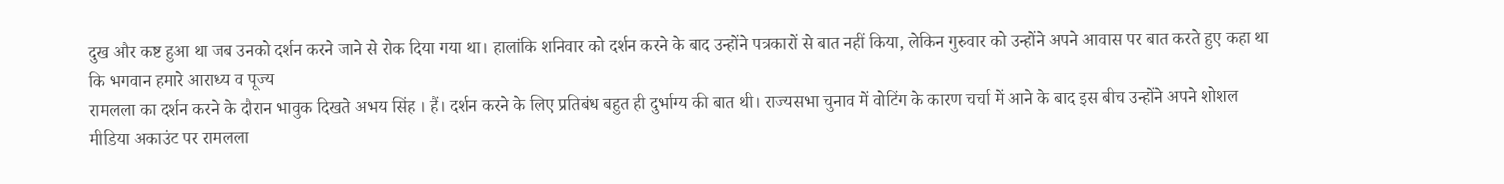दुख और कष्ट हुआ था जब उनको दर्शन करने जाने से रोक दिया गया था। हालांकि शनिवार को दर्शन करने के बाद उन्होंने पत्रकारों से बात नहीं किया, लेकिन गुरुवार को उन्होंने अपने आवास पर बात करते हुए कहा था कि भगवान हमारे आराध्य व पूज्य
रामलला का दर्शन करने के दौरान भावुक दिखते अभय सिंह । हैं। दर्शन करने के लिए प्रतिबंध बहुत ही दुर्भाग्य की बात थी। राज्यसभा चुनाव में वोटिंग के कारण चर्चा में आने के बाद इस बीच उन्होंने अपने शोशल मीडिया अकाउंट पर रामलला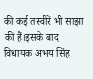की कई तस्वीरें भी साझा की हैं।इसके बाद विधायक अभय सिंह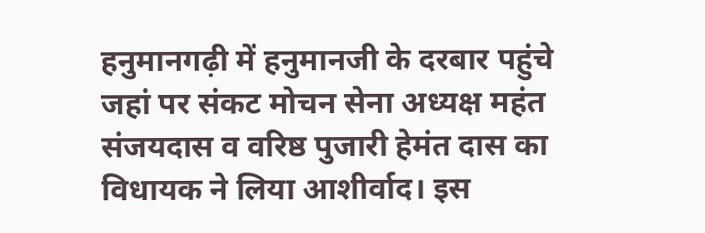हनुमानगढ़ी में हनुमानजी के दरबार पहुंचे जहां पर संकट मोचन सेना अध्यक्ष महंत संजयदास व वरिष्ठ पुजारी हेमंत दास का विधायक ने लिया आशीर्वाद। इस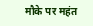मौके पर महंत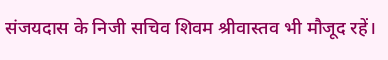संजयदास के निजी सचिव शिवम श्रीवास्तव भी मौजूद रहें।